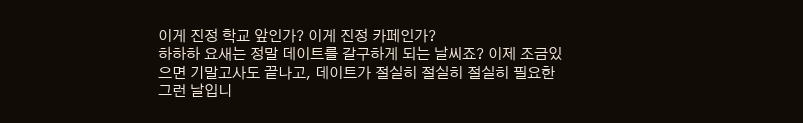이게 진정 학교 앞인가? 이게 진정 카페인가?
하하하 요새는 정말 데이트를 갈구하게 되는 날씨죠? 이제 조금있으면 기말고사도 끝나고, 데이트가 절실히 절실히 절실히 필요한 그런 날입니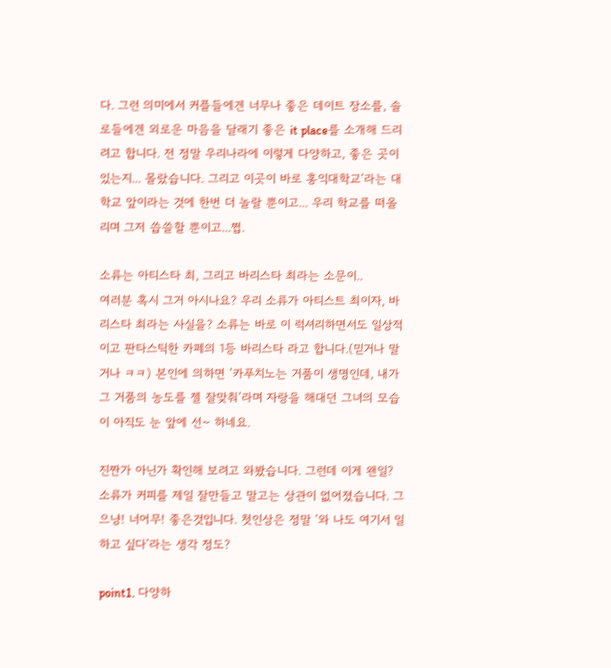다. 그런 의미에서 커플들에겐 너무나 좋은 데이트 장소를, 솔로들에겐 외로운 마음을 달래기 좋은 it place를 소개해 드리려고 합니다. 전 정말 우리나라에 이렇게 다양하고, 좋은 곳이 있는지... 몰랐습니다. 그리고 이곳이 바로 홍익대학교’라는 대학교 앞이라는 것에 한번 더 놀랄 뿐이고... 우리 학교를 떠올리며 그저 씁쓸할 뿐이고...쩝.

소류는 아티스타 최, 그리고 바리스타 최라는 소문이..
여러분 혹시 그거 아시나요? 우리 소류가 아티스트 최이자, 바리스타 최라는 사실을? 소류는 바로 이 럭셔리하면서도 일상적이고 판타스틱한 카페의 1등 바리스타 라고 합니다.(믿거나 말거나 ㅋㅋ) 본인에 의하면 ’카푸치노는 거품이 생명인데, 내가 그 거품의 농도를 젤 잘맞춰’라며 자랑을 해대던 그녀의 모습이 아직도 눈 앞에 선~ 하네요.

진짠가 아닌가 확인해 보려고 와봤습니다. 그런데 이게 왠일? 소류가 커피를 제일 잘만들고 말고는 상관이 없어졌습니다. 그으냥! 너어무! 좋은것입니다. 첫인상은 정말 ’와 나도 여기서 일하고 싶다’라는 생각 정도?

point1. 다양하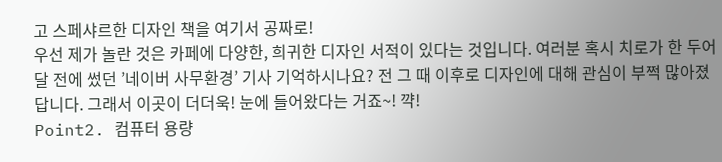고 스페샤르한 디자인 책을 여기서 공짜로!
우선 제가 놀란 것은 카페에 다양한, 희귀한 디자인 서적이 있다는 것입니다. 여러분 혹시 치로가 한 두어달 전에 썼던 ’네이버 사무환경’ 기사 기억하시나요? 전 그 때 이후로 디자인에 대해 관심이 부쩍 많아졌답니다. 그래서 이곳이 더더욱! 눈에 들어왔다는 거죠~! 꺅!
Point2. 컴퓨터 용량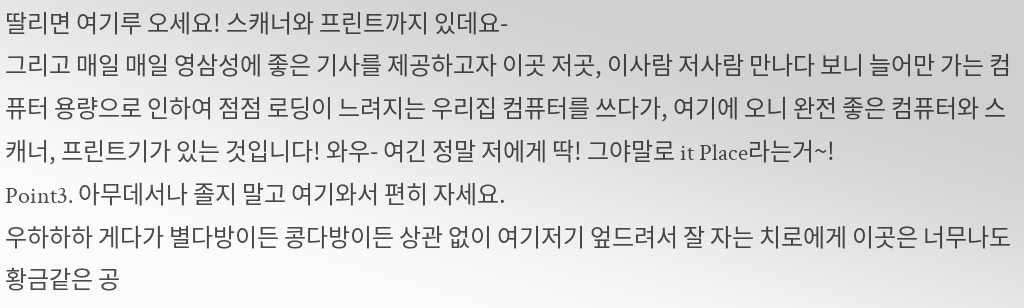딸리면 여기루 오세요! 스캐너와 프린트까지 있데요-
그리고 매일 매일 영삼성에 좋은 기사를 제공하고자 이곳 저곳, 이사람 저사람 만나다 보니 늘어만 가는 컴퓨터 용량으로 인하여 점점 로딩이 느려지는 우리집 컴퓨터를 쓰다가, 여기에 오니 완전 좋은 컴퓨터와 스캐너, 프린트기가 있는 것입니다! 와우- 여긴 정말 저에게 딱! 그야말로 it Place라는거~!
Point3. 아무데서나 졸지 말고 여기와서 편히 자세요.
우하하하 게다가 별다방이든 콩다방이든 상관 없이 여기저기 엎드려서 잘 자는 치로에게 이곳은 너무나도 황금같은 공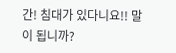간! 침대가 있다니요!! 말이 됩니까?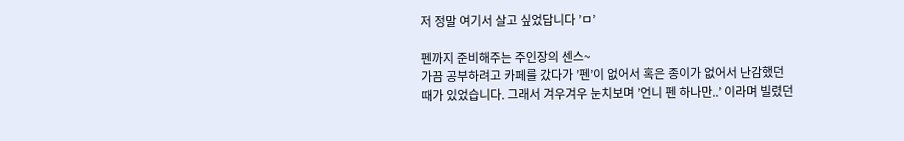저 정말 여기서 살고 싶었답니다 ’ㅁ’

펜까지 준비해주는 주인장의 센스~
가끔 공부하려고 카페를 갔다가 ’펜’이 없어서 혹은 종이가 없어서 난감했던 때가 있었습니다. 그래서 겨우겨우 눈치보며 ’언니 펜 하나만..’ 이라며 빌렸던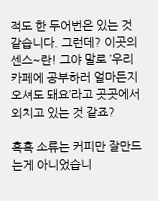적도 한 두어번은 있는 것 같습니다. 그런데? 이곳의 센스~란! 그야 말로 ’우리 카페에 공부하러 얼마든지 오셔도 돼요’라고 곳곳에서 외치고 있는 것 같죠?

흑흑 소류는 커피만 잘만드는게 아니었습니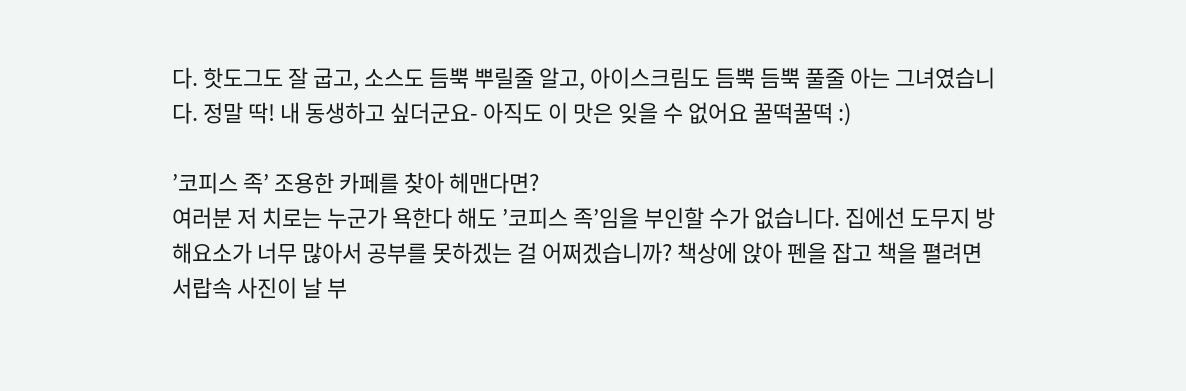다. 핫도그도 잘 굽고, 소스도 듬뿍 뿌릴줄 알고, 아이스크림도 듬뿍 듬뿍 풀줄 아는 그녀였습니다. 정말 딱! 내 동생하고 싶더군요- 아직도 이 맛은 잊을 수 없어요 꿀떡꿀떡 :)

’코피스 족’ 조용한 카페를 찾아 헤맨다면?
여러분 저 치로는 누군가 욕한다 해도 ’코피스 족’임을 부인할 수가 없습니다. 집에선 도무지 방해요소가 너무 많아서 공부를 못하겠는 걸 어쩌겠습니까? 책상에 앉아 펜을 잡고 책을 펼려면 서랍속 사진이 날 부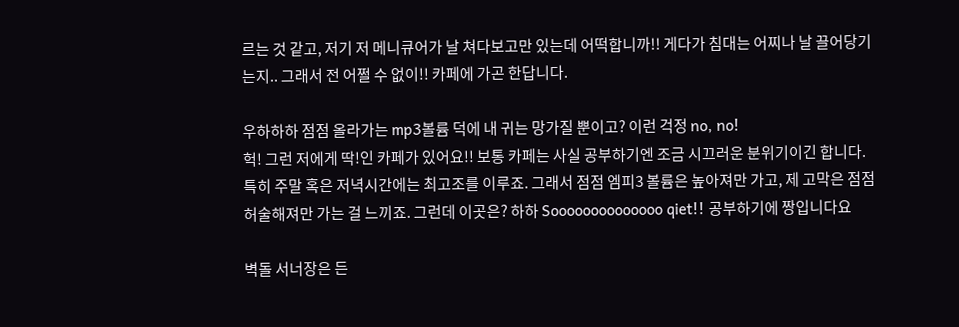르는 것 같고, 저기 저 메니큐어가 날 쳐다보고만 있는데 어떡합니까!! 게다가 침대는 어찌나 날 끌어당기는지.. 그래서 전 어쩔 수 없이!! 카페에 가곤 한답니다.

우하하하 점점 올라가는 mp3볼륨 덕에 내 귀는 망가질 뿐이고? 이런 걱정 no, no!
헉! 그런 저에게 딱!인 카페가 있어요!! 보통 카페는 사실 공부하기엔 조금 시끄러운 분위기이긴 합니다. 특히 주말 혹은 저녁시간에는 최고조를 이루죠. 그래서 점점 엠피3 볼륨은 높아져만 가고, 제 고막은 점점 허술해져만 가는 걸 느끼죠. 그런데 이곳은? 하하 Soooooooooooooo qiet!! 공부하기에 짱입니다요

벽돌 서너장은 든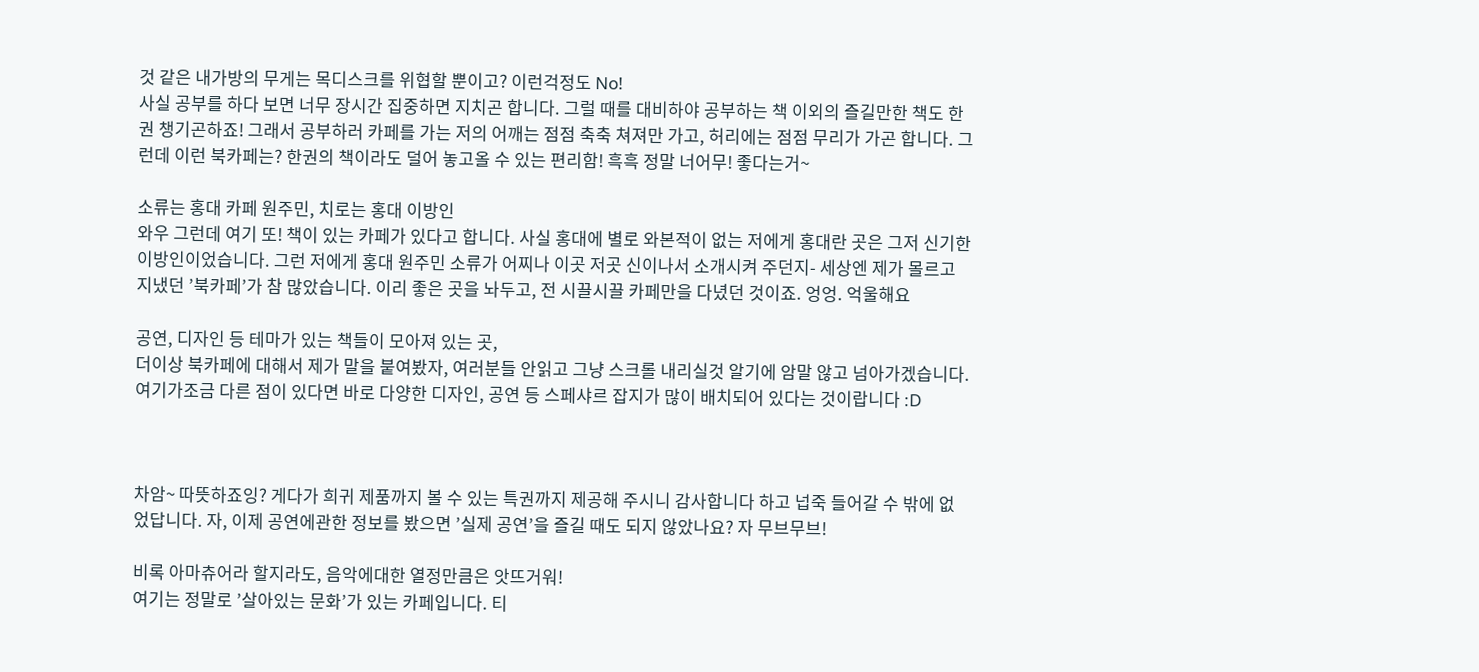것 같은 내가방의 무게는 목디스크를 위협할 뿐이고? 이런걱정도 No!
사실 공부를 하다 보면 너무 장시간 집중하면 지치곤 합니다. 그럴 때를 대비하야 공부하는 책 이외의 즐길만한 책도 한권 챙기곤하죠! 그래서 공부하러 카페를 가는 저의 어깨는 점점 축축 쳐져만 가고, 허리에는 점점 무리가 가곤 합니다. 그런데 이런 북카페는? 한권의 책이라도 덜어 놓고올 수 있는 편리함! 흑흑 정말 너어무! 좋다는거~

소류는 홍대 카페 원주민, 치로는 홍대 이방인
와우 그런데 여기 또! 책이 있는 카페가 있다고 합니다. 사실 홍대에 별로 와본적이 없는 저에게 홍대란 곳은 그저 신기한 이방인이었습니다. 그런 저에게 홍대 원주민 소류가 어찌나 이곳 저곳 신이나서 소개시켜 주던지- 세상엔 제가 몰르고 지냈던 ’북카페’가 참 많았습니다. 이리 좋은 곳을 놔두고, 전 시끌시끌 카페만을 다녔던 것이죠. 엉엉. 억울해요

공연, 디자인 등 테마가 있는 책들이 모아져 있는 곳,
더이상 북카페에 대해서 제가 말을 붙여봤자, 여러분들 안읽고 그냥 스크롤 내리실것 알기에 암말 않고 넘아가겠습니다. 여기가조금 다른 점이 있다면 바로 다양한 디자인, 공연 등 스페샤르 잡지가 많이 배치되어 있다는 것이랍니다 :D



차암~ 따뜻하죠잉? 게다가 희귀 제품까지 볼 수 있는 특권까지 제공해 주시니 감사합니다 하고 넙죽 들어갈 수 밖에 없었답니다. 자, 이제 공연에관한 정보를 봤으면 ’실제 공연’을 즐길 때도 되지 않았나요? 자 무브무브!

비록 아마츄어라 할지라도, 음악에대한 열정만큼은 앗뜨거워!
여기는 정말로 ’살아있는 문화’가 있는 카페입니다. 티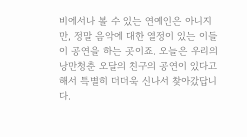비에서나 볼 수 있는 연예인은 아니지만, 정말 음악에 대한 열정이 있는 이들이 공연을 하는 곳이죠. 오늘은 우리의 낭만청춘 오달의 친구의 공연이 있다고 해서 특별히 더더욱 신나서 찾아갔답니다.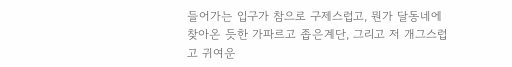들어가는 입구가 참으로 구제스럽고, 뭔가 달동네에 찾아온 듯한 가파르고 좁은계단, 그리고 저 개그스럽고 귀여운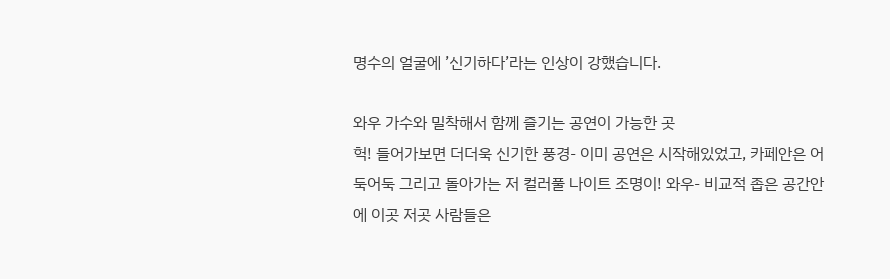명수의 얼굴에 ’신기하다’라는 인상이 강했습니다.

와우 가수와 밀착해서 함께 즐기는 공연이 가능한 곳
헉! 들어가보면 더더욱 신기한 풍경- 이미 공연은 시작해있었고, 카페안은 어둑어둑 그리고 돌아가는 저 컬러풀 나이트 조명이! 와우- 비교적 좁은 공간안에 이곳 저곳 사람들은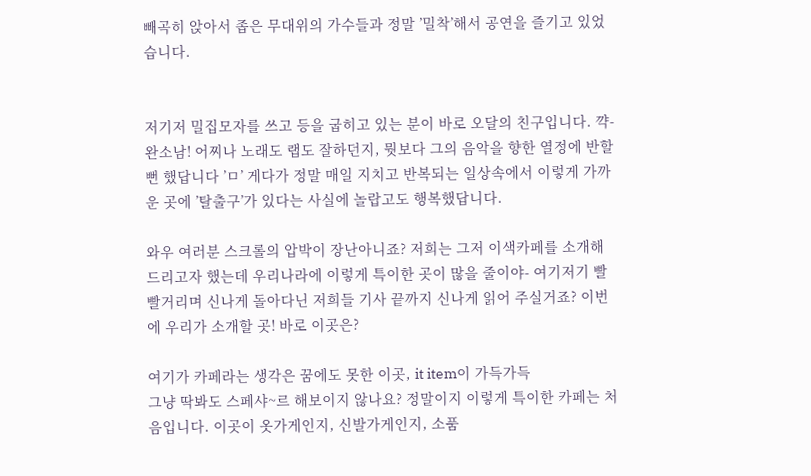빼곡히 앉아서 좁은 무대위의 가수들과 정말 ’밀착’해서 공연을 즐기고 있었습니다.


저기저 밀집모자를 쓰고 등을 굽히고 있는 분이 바로 오달의 친구입니다. 꺅- 완소남! 어찌나 노래도 랩도 잘하던지, 뭣보다 그의 음악을 향한 열정에 반할 뻔 했답니다 ’ㅁ’ 게다가 정말 매일 지치고 반복되는 일상속에서 이렇게 가까운 곳에 ’탈출구’가 있다는 사실에 놀랍고도 행복했답니다.

와우 여러분 스크롤의 압박이 장난아니죠? 저희는 그저 이색카페를 소개해드리고자 했는데 우리나라에 이렇게 특이한 곳이 많을 줄이야- 여기저기 빨빨거리며 신나게 돌아다닌 저희들 기사 끝까지 신나게 읽어 주실거죠? 이번에 우리가 소개할 곳! 바로 이곳은?

여기가 카페라는 생각은 꿈에도 못한 이곳, it item이 가득가득
그냥 딱봐도 스페샤~르 해보이지 않나요? 정말이지 이렇게 특이한 카페는 처음입니다. 이곳이 옷가게인지, 신발가게인지, 소품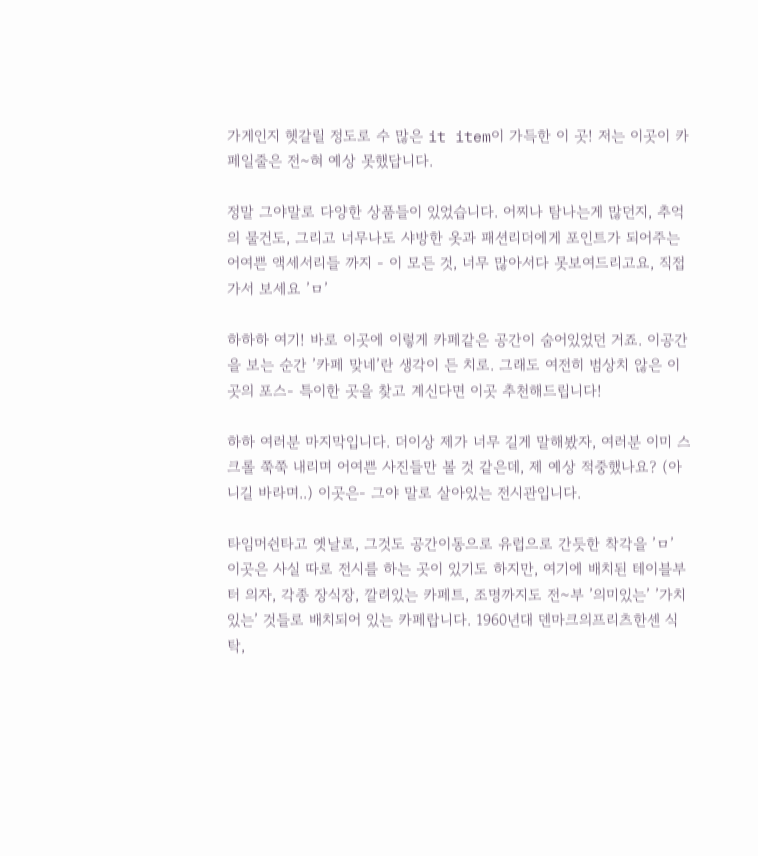가게인지 헷갈릴 정도로 수 많은 it item이 가득한 이 곳! 저는 이곳이 카페일줄은 전~혀 예상 못했답니다.

정말 그야말로 다양한 상품들이 있었습니다. 어찌나 탐나는게 많던지, 추억의 물건도, 그리고 너무나도 샤방한 옷과 패션리더에게 포인트가 되어주는 어여쁜 액세서리들 까지 - 이 모든 것, 너무 많아서다 못보여드리고요, 직접 가서 보세요 ’ㅁ’

하하하 여기! 바로 이곳에 이렇게 카페같은 공간이 숨어있었던 거죠. 이공간을 보는 순간 ’카페 맞네’란 생각이 든 치로. 그래도 여전히 범상치 않은 이 곳의 포스- 특이한 곳을 찾고 계신다면 이곳 추천해드립니다!

하하 여러분 마지막입니다. 더이상 제가 너무 길게 말해봤자, 여러분 이미 스크롤 쭉쭉 내리며 어여쁜 사진들만 볼 것 같은데, 제 예상 적중했나요? (아니길 바라며..) 이곳은- 그야 말로 살아있는 전시관입니다.

타임머쉰타고 옛날로, 그것도 공간이동으로 유럽으로 간듯한 착각을 ’ㅁ’
이곳은 사실 따로 전시를 하는 곳이 있기도 하지만, 여기에 배치된 테이블부터 의자, 각종 장식장, 깔려있는 카페트, 조명까지도 전~부 ’의미있는’ ’가치있는’ 것들로 배치되어 있는 카페랍니다. 1960년대 덴마크의프리츠한센 식탁,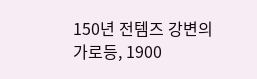150년 전템즈 강변의 가로등, 1900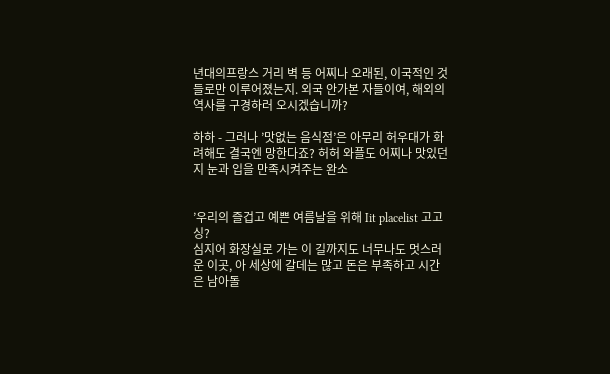년대의프랑스 거리 벽 등 어찌나 오래된, 이국적인 것들로만 이루어졌는지. 외국 안가본 자들이여, 해외의 역사를 구경하러 오시겠습니까?

하하 - 그러나 ’맛없는 음식점’은 아무리 허우대가 화려해도 결국엔 망한다죠? 허허 와플도 어찌나 맛있던지 눈과 입을 만족시켜주는 완소


’우리의 즐겁고 예쁜 여름날을 위해 Iit placelist 고고싱?
심지어 화장실로 가는 이 길까지도 너무나도 멋스러운 이곳, 아 세상에 갈데는 많고 돈은 부족하고 시간은 남아돌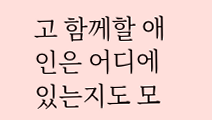고 함께할 애인은 어디에 있는지도 모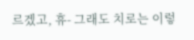르겠고, 휴- 그래도 치로는 이렇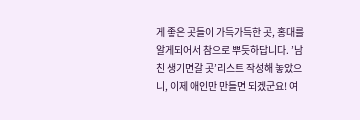게 좋은 곳들이 가득가득한 곳, 홍대를 알게되어서 참으로 뿌듯하답니다. ’남친 생기면갈 곳’리스트 작성해 놓았으니, 이제 애인만 만들면 되겠군요! 여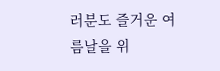러분도 즐거운 여름날을 위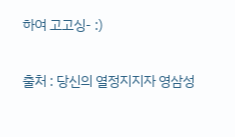하여 고고싱- :)

출처 : 당신의 열정지지자 영삼성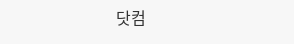닷컴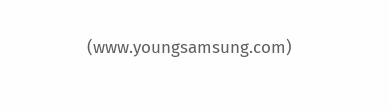(www.youngsamsung.com)